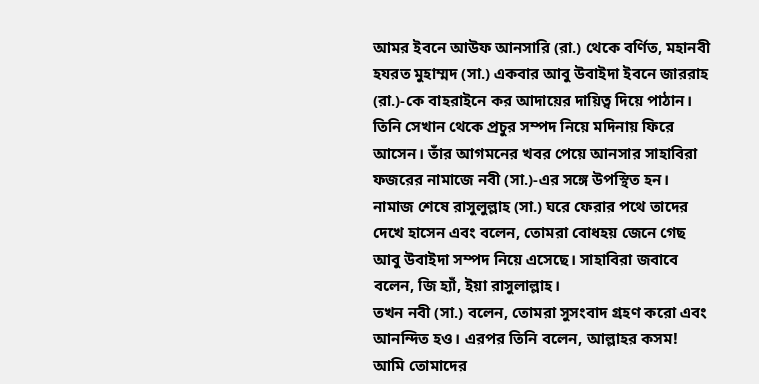আমর ইবনে আউফ আনসারি (রা.) থেকে বর্ণিত, মহানবী হযরত মুহাম্মদ (সা.) একবার আবু উবাইদা ইবনে জাররাহ (রা.)-কে বাহরাইনে কর আদায়ের দায়িত্ব দিয়ে পাঠান। তিনি সেখান থেকে প্রচুর সম্পদ নিয়ে মদিনায় ফিরে আসেন। তাঁর আগমনের খবর পেয়ে আনসার সাহাবিরা ফজরের নামাজে নবী (সা.)-এর সঙ্গে উপস্থিত হন। নামাজ শেষে রাসুলুল্লাহ (সা.) ঘরে ফেরার পথে তাদের দেখে হাসেন এবং বলেন, তোমরা বোধহয় জেনে গেছ আবু উবাইদা সম্পদ নিয়ে এসেছে। সাহাবিরা জবাবে বলেন, জি হ্যাঁ, ইয়া রাসুলাল্লাহ।
তখন নবী (সা.) বলেন, তোমরা সুসংবাদ গ্রহণ করো এবং আনন্দিত হও। এরপর তিনি বলেন, আল্লাহর কসম! আমি তোমাদের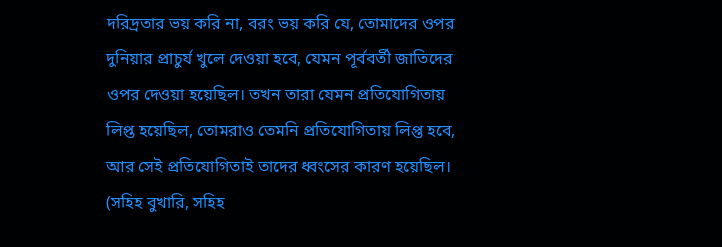দরিদ্রতার ভয় করি না, বরং ভয় করি যে, তোমাদের ওপর দুনিয়ার প্রাচুর্য খুলে দেওয়া হবে, যেমন পূর্ববর্তী জাতিদের ওপর দেওয়া হয়েছিল। তখন তারা যেমন প্রতিযোগিতায় লিপ্ত হয়েছিল, তোমরাও তেমনি প্রতিযোগিতায় লিপ্ত হবে, আর সেই প্রতিযোগিতাই তাদের ধ্বংসের কারণ হয়েছিল। (সহিহ বুখারি, সহিহ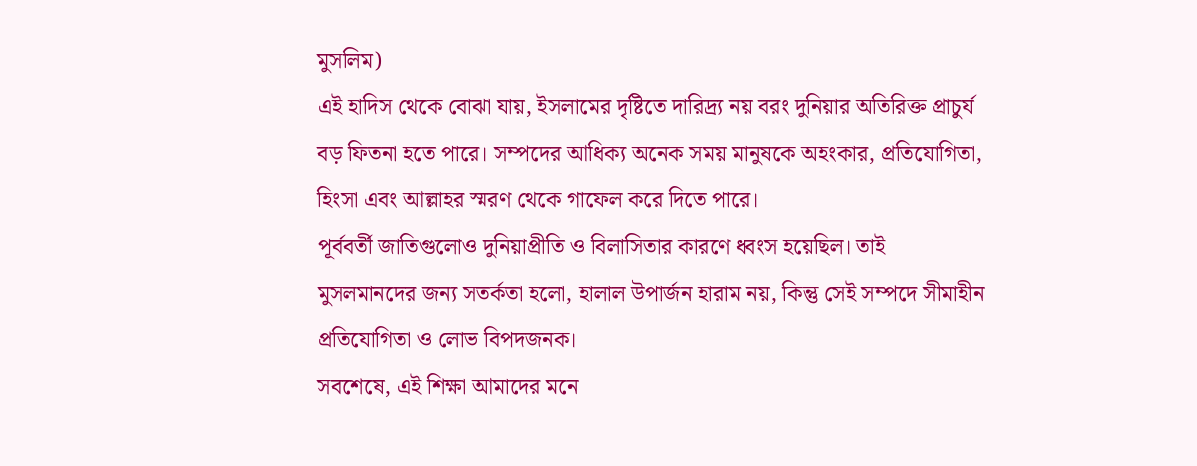মুসলিম)
এই হাদিস থেকে বোঝা যায়, ইসলামের দৃষ্টিতে দারিদ্র্য নয় বরং দুনিয়ার অতিরিক্ত প্রাচুর্য বড় ফিতনা হতে পারে। সম্পদের আধিক্য অনেক সময় মানুষকে অহংকার, প্রতিযোগিতা, হিংসা এবং আল্লাহর স্মরণ থেকে গাফেল করে দিতে পারে।
পূর্ববর্তী জাতিগুলোও দুনিয়াপ্রীতি ও বিলাসিতার কারণে ধ্বংস হয়েছিল। তাই মুসলমানদের জন্য সতর্কতা হলো, হালাল উপার্জন হারাম নয়, কিন্তু সেই সম্পদে সীমাহীন প্রতিযোগিতা ও লোভ বিপদজনক।
সবশেষে, এই শিক্ষা আমাদের মনে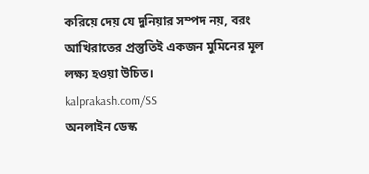করিয়ে দেয় যে দুনিয়ার সম্পদ নয়, বরং আখিরাতের প্রস্তুতিই একজন মুমিনের মূল লক্ষ্য হওয়া উচিত।
kalprakash.com/SS
অনলাইন ডেস্ক